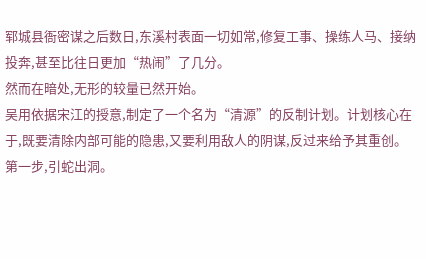郓城县衙密谋之后数日,东溪村表面一切如常,修复工事、操练人马、接纳投奔,甚至比往日更加“热闹”了几分。
然而在暗处,无形的较量已然开始。
吴用依据宋江的授意,制定了一个名为“清源”的反制计划。计划核心在于,既要清除内部可能的隐患,又要利用敌人的阴谋,反过来给予其重创。
第一步,引蛇出洞。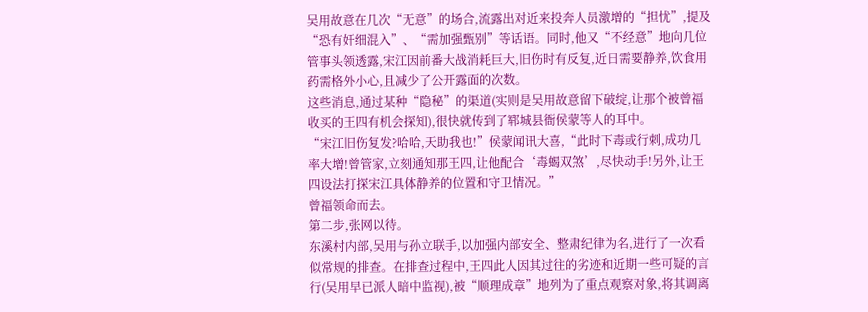吴用故意在几次“无意”的场合,流露出对近来投奔人员激增的“担忧”,提及“恐有奸细混入”、“需加强甄别”等话语。同时,他又“不经意”地向几位管事头领透露,宋江因前番大战消耗巨大,旧伤时有反复,近日需要静养,饮食用药需格外小心,且减少了公开露面的次数。
这些消息,通过某种“隐秘”的渠道(实则是吴用故意留下破绽,让那个被曾福收买的王四有机会探知),很快就传到了郓城县衙侯蒙等人的耳中。
“宋江旧伤复发?哈哈,天助我也!”侯蒙闻讯大喜,“此时下毒或行刺,成功几率大增!曾管家,立刻通知那王四,让他配合‘毒蝎双煞’,尽快动手!另外,让王四设法打探宋江具体静养的位置和守卫情况。”
曾福领命而去。
第二步,张网以待。
东溪村内部,吴用与孙立联手,以加强内部安全、整肃纪律为名,进行了一次看似常规的排查。在排查过程中,王四此人因其过往的劣迹和近期一些可疑的言行(吴用早已派人暗中监视),被“顺理成章”地列为了重点观察对象,将其调离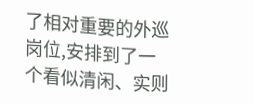了相对重要的外巡岗位,安排到了一个看似清闲、实则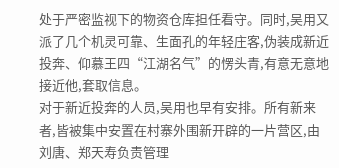处于严密监视下的物资仓库担任看守。同时,吴用又派了几个机灵可靠、生面孔的年轻庄客,伪装成新近投奔、仰慕王四“江湖名气”的愣头青,有意无意地接近他,套取信息。
对于新近投奔的人员,吴用也早有安排。所有新来者,皆被集中安置在村寨外围新开辟的一片营区,由刘唐、郑天寿负责管理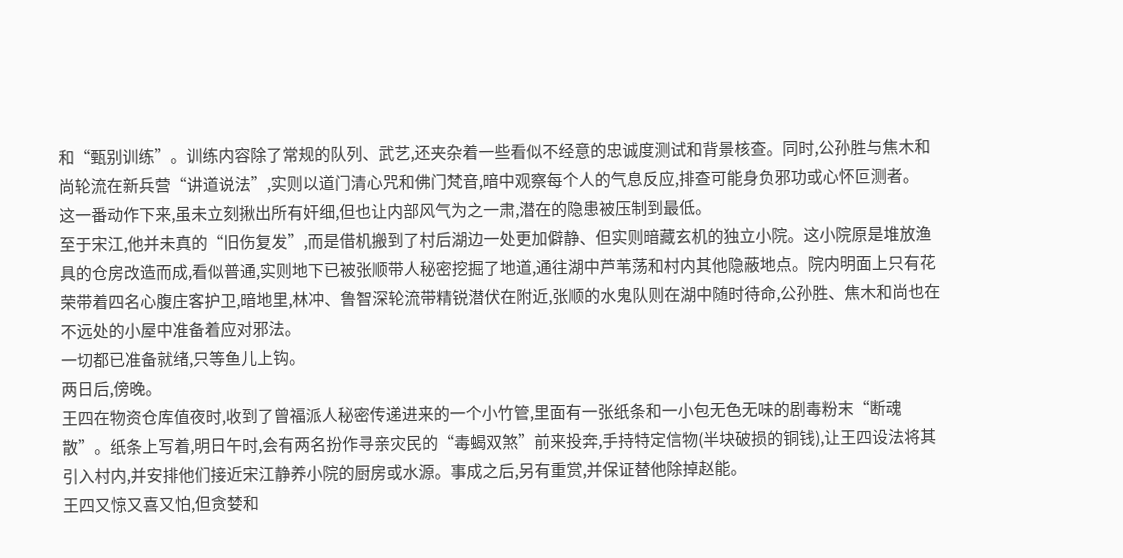和“甄别训练”。训练内容除了常规的队列、武艺,还夹杂着一些看似不经意的忠诚度测试和背景核查。同时,公孙胜与焦木和尚轮流在新兵营“讲道说法”,实则以道门清心咒和佛门梵音,暗中观察每个人的气息反应,排查可能身负邪功或心怀叵测者。
这一番动作下来,虽未立刻揪出所有奸细,但也让内部风气为之一肃,潜在的隐患被压制到最低。
至于宋江,他并未真的“旧伤复发”,而是借机搬到了村后湖边一处更加僻静、但实则暗藏玄机的独立小院。这小院原是堆放渔具的仓房改造而成,看似普通,实则地下已被张顺带人秘密挖掘了地道,通往湖中芦苇荡和村内其他隐蔽地点。院内明面上只有花荣带着四名心腹庄客护卫,暗地里,林冲、鲁智深轮流带精锐潜伏在附近,张顺的水鬼队则在湖中随时待命,公孙胜、焦木和尚也在不远处的小屋中准备着应对邪法。
一切都已准备就绪,只等鱼儿上钩。
两日后,傍晚。
王四在物资仓库值夜时,收到了曾福派人秘密传递进来的一个小竹管,里面有一张纸条和一小包无色无味的剧毒粉末“断魂散”。纸条上写着,明日午时,会有两名扮作寻亲灾民的“毒蝎双煞”前来投奔,手持特定信物(半块破损的铜钱),让王四设法将其引入村内,并安排他们接近宋江静养小院的厨房或水源。事成之后,另有重赏,并保证替他除掉赵能。
王四又惊又喜又怕,但贪婪和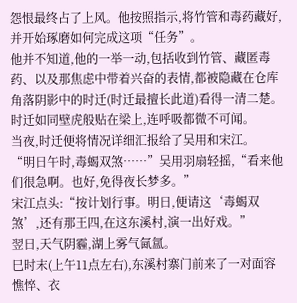怨恨最终占了上风。他按照指示,将竹管和毒药藏好,并开始琢磨如何完成这项“任务”。
他并不知道,他的一举一动,包括收到竹管、藏匿毒药、以及那焦虑中带着兴奋的表情,都被隐藏在仓库角落阴影中的时迁(时迁最擅长此道)看得一清二楚。时迁如同壁虎般贴在梁上,连呼吸都微不可闻。
当夜,时迁便将情况详细汇报给了吴用和宋江。
“明日午时,毒蝎双煞……”吴用羽扇轻摇,“看来他们很急啊。也好,免得夜长梦多。”
宋江点头:“按计划行事。明日,便请这‘毒蝎双煞’,还有那王四,在这东溪村,演一出好戏。”
翌日,天气阴霾,湖上雾气氤氲。
巳时末(上午11点左右),东溪村寨门前来了一对面容憔悴、衣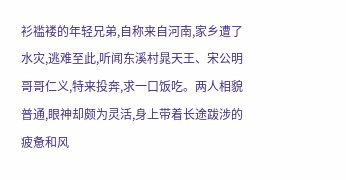衫褴褛的年轻兄弟,自称来自河南,家乡遭了水灾,逃难至此,听闻东溪村晁天王、宋公明哥哥仁义,特来投奔,求一口饭吃。两人相貌普通,眼神却颇为灵活,身上带着长途跋涉的疲惫和风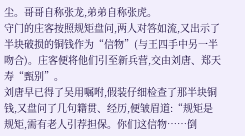尘。哥哥自称张龙,弟弟自称张虎。
守门的庄客按照规矩盘问,两人对答如流,又出示了半块破损的铜钱作为“信物”(与王四手中另一半吻合)。庄客便将他们引至新兵营,交由刘唐、郑天寿“甄别”。
刘唐早已得了吴用嘱咐,假装仔细检查了那半块铜钱,又盘问了几句籍贯、经历,便皱眉道:“规矩是规矩,需有老人引荐担保。你们这信物……倒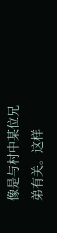像是与村中某位兄弟有关。这样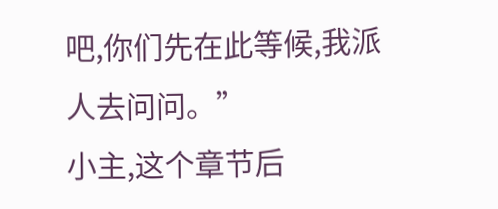吧,你们先在此等候,我派人去问问。”
小主,这个章节后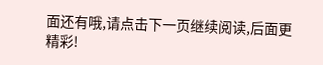面还有哦,请点击下一页继续阅读,后面更精彩!